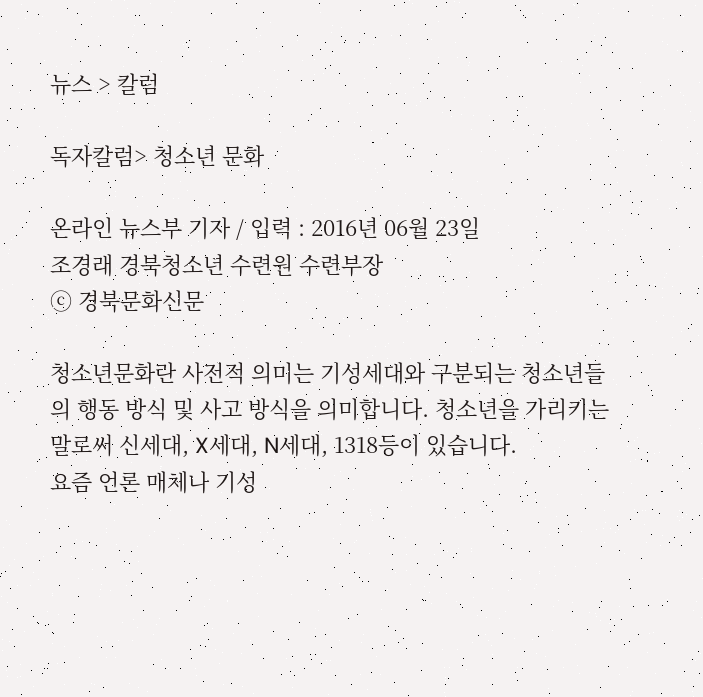뉴스 > 칼럼

독자칼럼> 청소년 문화

온라인 뉴스부 기자 / 입력 : 2016년 06월 23일
조경래 경북청소년 수련원 수련부장
ⓒ 경북문화신문

청소년문화란 사전적 의미는 기성세대와 구분되는 청소년들의 행동 방식 및 사고 방식을 의미합니다. 청소년을 가리키는 말로써 신세대, X세대, N세대, 1318등이 있습니다.
요즘 언론 매체나 기성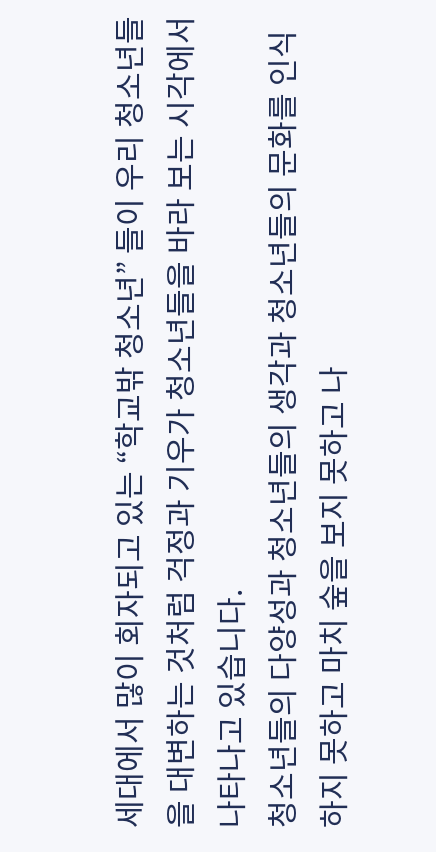세대에서 많이 회자되고 있는 “학교밖 청소년” 들이 우리 청소년들을 대변하는 것처럼 걱정과 기우가 청소년들을 바라 보는 시각에서 나타나고 있습니다.
청소년들의 다양성과 청소년들의 생각과 청소년들의 문화를 인식하지 못하고 마치 숲을 보지 못하고 나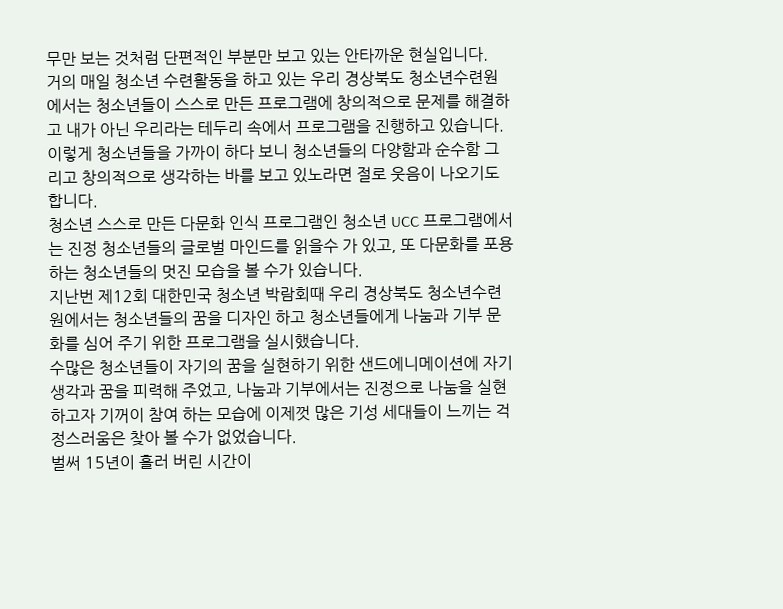무만 보는 것처럼 단편적인 부분만 보고 있는 안타까운 현실입니다.
거의 매일 청소년 수련활동을 하고 있는 우리 경상북도 청소년수련원에서는 청소년들이 스스로 만든 프로그램에 창의적으로 문제를 해결하고 내가 아닌 우리라는 테두리 속에서 프로그램을 진행하고 있습니다.
이렇게 청소년들을 가까이 하다 보니 청소년들의 다양함과 순수함 그리고 창의적으로 생각하는 바를 보고 있노라면 절로 웃음이 나오기도 합니다.
청소년 스스로 만든 다문화 인식 프로그램인 청소년 UCC 프로그램에서는 진정 청소년들의 글로벌 마인드를 읽을수 가 있고, 또 다문화를 포용하는 청소년들의 멋진 모습을 볼 수가 있습니다.
지난번 제12회 대한민국 청소년 박람회때 우리 경상북도 청소년수련원에서는 청소년들의 꿈을 디자인 하고 청소년들에게 나눔과 기부 문화를 심어 주기 위한 프로그램을 실시했습니다.
수많은 청소년들이 자기의 꿈을 실현하기 위한 샌드에니메이션에 자기 생각과 꿈을 피력해 주었고, 나눔과 기부에서는 진정으로 나눔을 실현 하고자 기꺼이 참여 하는 모습에 이제껏 많은 기성 세대들이 느끼는 걱정스러움은 찾아 볼 수가 없었습니다.
벌써 15년이 흘러 버린 시간이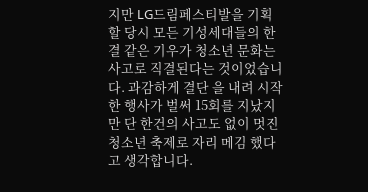지만 LG드림페스티발을 기획 할 당시 모든 기성세대들의 한결 같은 기우가 청소년 문화는 사고로 직결된다는 것이었습니다. 과감하게 결단 을 내려 시작한 행사가 벌써 15회를 지났지만 단 한건의 사고도 없이 멋진 청소년 축제로 자리 메김 했다고 생각합니다.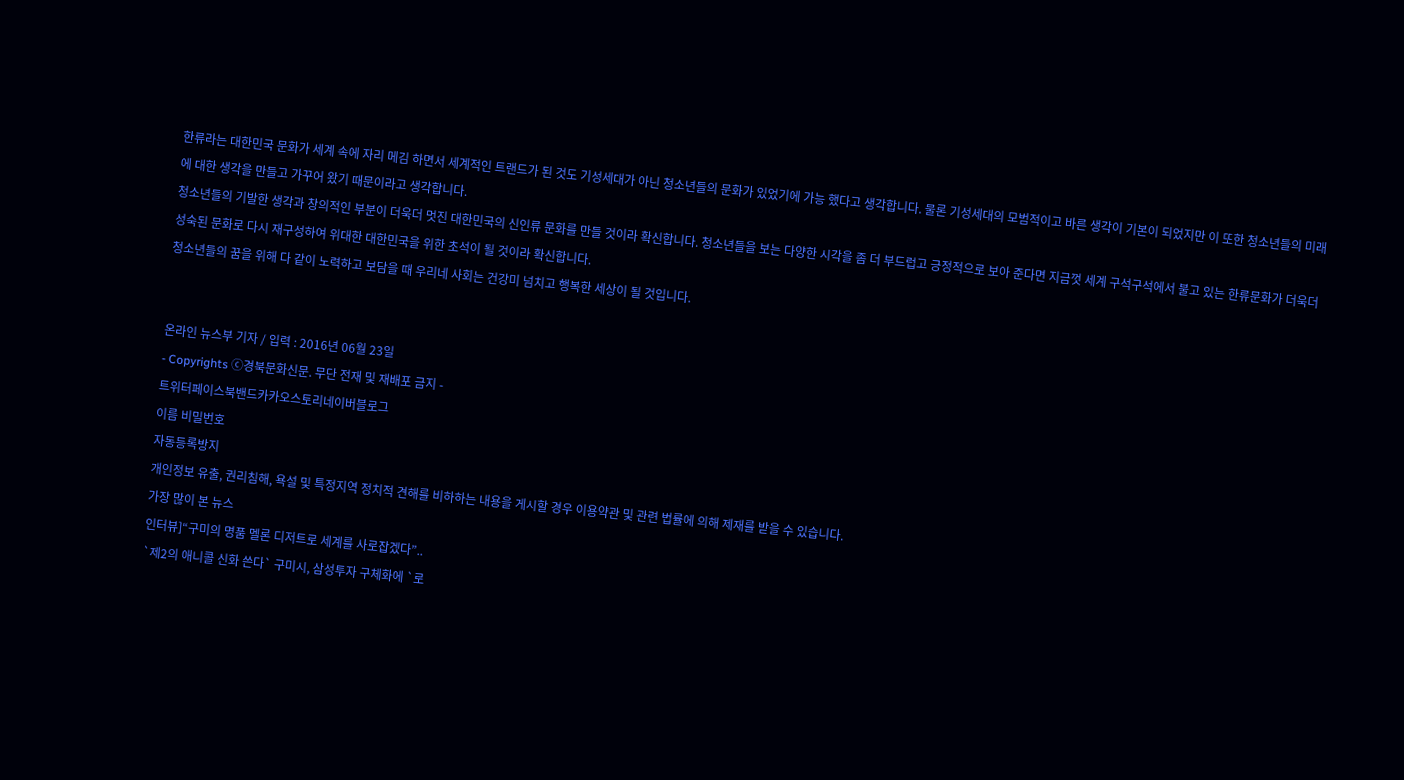한류라는 대한민국 문화가 세계 속에 자리 메김 하면서 세계적인 트랜드가 된 것도 기성세대가 아닌 청소년들의 문화가 있었기에 가능 했다고 생각합니다. 물론 기성세대의 모범적이고 바른 생각이 기본이 되었지만 이 또한 청소년들의 미래에 대한 생각을 만들고 가꾸어 왔기 때문이라고 생각합니다.
청소년들의 기발한 생각과 창의적인 부분이 더욱더 멋진 대한민국의 신인류 문화를 만들 것이라 확신합니다. 청소년들을 보는 다양한 시각을 좀 더 부드럽고 긍정적으로 보아 준다면 지금껏 세계 구석구석에서 불고 있는 한류문화가 더욱더 성숙된 문화로 다시 재구성하여 위대한 대한민국을 위한 초석이 될 것이라 확신합니다.
청소년들의 꿈을 위해 다 같이 노력하고 보담을 때 우리네 사회는 건강미 넘치고 행복한 세상이 될 것입니다.


온라인 뉴스부 기자 / 입력 : 2016년 06월 23일
- Copyrights ⓒ경북문화신문. 무단 전재 및 재배포 금지 -
트위터페이스북밴드카카오스토리네이버블로그
이름 비밀번호
자동등록방지
개인정보 유출, 권리침해, 욕설 및 특정지역 정치적 견해를 비하하는 내용을 게시할 경우 이용약관 및 관련 법률에 의해 제재를 받을 수 있습니다.
가장 많이 본 뉴스
인터뷰]“구미의 명품 멜론 디저트로 세계를 사로잡겠다”..
`제2의 애니콜 신화 쓴다` 구미시, 삼성투자 구체화에 `로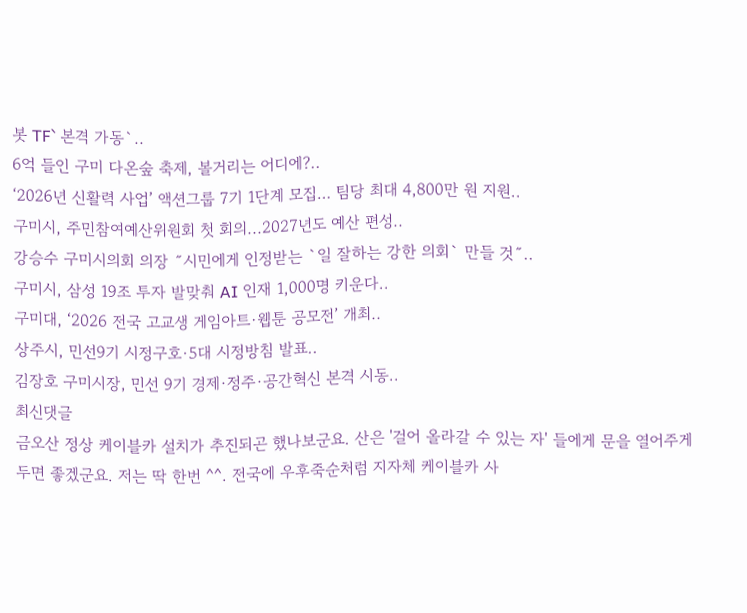봇 TF` 본격 가동`..
6억 들인 구미 다온숲 축제, 볼거리는 어디에?..
‘2026년 신활력 사업’ 액션그룹 7기 1단계 모집… 팀당 최대 4,800만 원 지원..
구미시, 주민참여예산위원회 첫 회의...2027년도 예산 편성..
강승수 구미시의회 의장 ˝시민에게 인정받는 `일 잘하는 강한 의회` 만들 것˝..
구미시, 삼성 19조 투자 발맞춰 AI 인재 1,000명 키운다..
구미대, ‘2026 전국 고교생 게임아트·웹툰 공모전’ 개최..
상주시, 민선9기 시정구호·5대 시정방침 발표..
김장호 구미시장, 민선 9기 경제·정주·공간혁신 본격 시동..
최신댓글
금오산 정상 케이블카 설치가 추진되곤 했나보군요. 산은 '걸어 올라갈 수 있는 자' 들에게 문을 열어주게 두면 좋겠군요. 저는 딱 한번 ^^. 전국에 우후죽순처럼 지자체 케이블카 사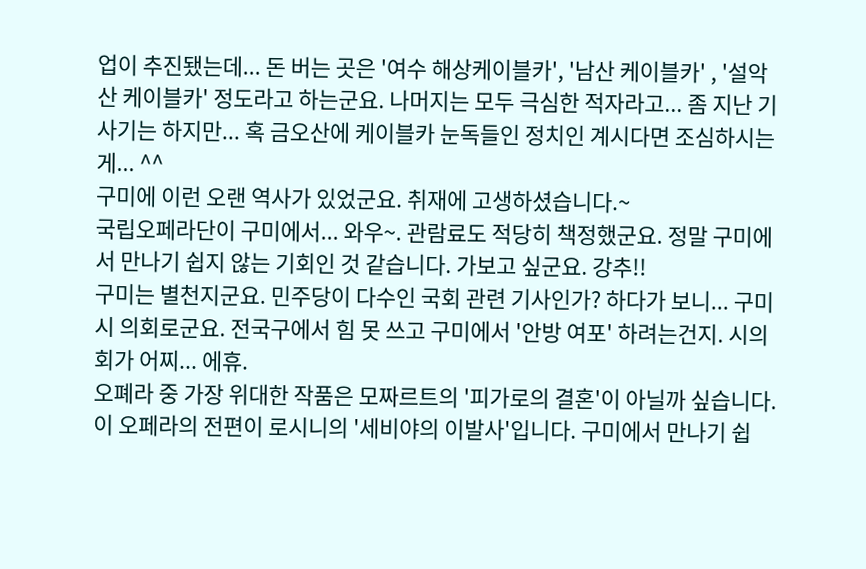업이 추진됐는데... 돈 버는 곳은 '여수 해상케이블카', '남산 케이블카' , '설악산 케이블카' 정도라고 하는군요. 나머지는 모두 극심한 적자라고... 좀 지난 기사기는 하지만... 혹 금오산에 케이블카 눈독들인 정치인 계시다면 조심하시는게... ^^
구미에 이런 오랜 역사가 있었군요. 취재에 고생하셨습니다.~
국립오페라단이 구미에서... 와우~. 관람료도 적당히 책정했군요. 정말 구미에서 만나기 쉽지 않는 기회인 것 같습니다. 가보고 싶군요. 강추!!
구미는 별천지군요. 민주당이 다수인 국회 관련 기사인가? 하다가 보니... 구미시 의회로군요. 전국구에서 힘 못 쓰고 구미에서 '안방 여포' 하려는건지. 시의회가 어찌... 에휴.
오폐라 중 가장 위대한 작품은 모짜르트의 '피가로의 결혼'이 아닐까 싶습니다. 이 오페라의 전편이 로시니의 '세비야의 이발사'입니다. 구미에서 만나기 쉽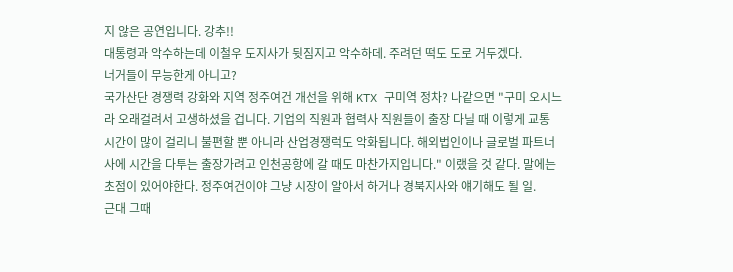지 않은 공연입니다. 강추!!
대통령과 악수하는데 이철우 도지사가 뒷짐지고 악수하데. 주려던 떡도 도로 거두겠다.
너거들이 무능한게 아니고?
국가산단 경쟁력 강화와 지역 정주여건 개선을 위해 KTX 구미역 정차? 나같으면 "구미 오시느라 오래걸려서 고생하셨을 겁니다. 기업의 직원과 협력사 직원들이 출장 다닐 때 이렇게 교통 시간이 많이 걸리니 불편할 뿐 아니라 산업경쟁럭도 악화됩니다. 해외법인이나 글로벌 파트너사에 시간을 다투는 출장가려고 인천공항에 갈 때도 마찬가지입니다." 이랬을 것 같다. 말에는 초점이 있어야한다. 정주여건이야 그냥 시장이 알아서 하거나 경북지사와 얘기해도 될 일.
근대 그때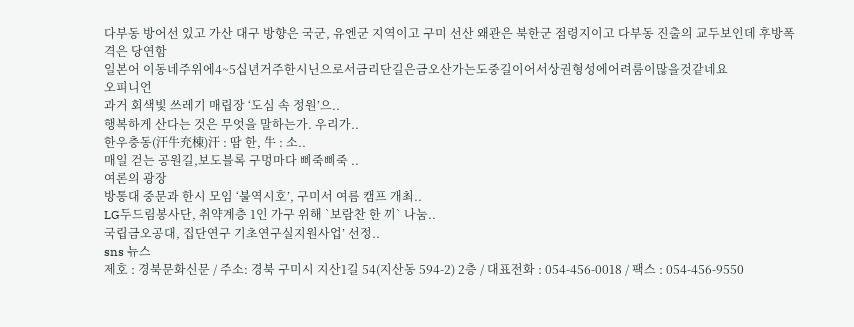다부동 방어선 있고 가산 대구 방향은 국군, 유엔군 지역이고 구미 선산 왜관은 북한군 점령지이고 다부동 진출의 교두보인데 후방폭격은 당연함
일본어 이동네주위에4~5십년거주한시닌으로서금리단길은금오산가는도중길이어서상권형성에어려룸이많을것같네요
오피니언
과거 회색빛 쓰레기 매립장 ‘도심 속 정원’으..
행복하게 산다는 것은 무엇을 말하는가. 우리가..
한우충동(汗牛充棟)汗 : 땀 한, 牛 : 소..
매일 걷는 공원길,보도블록 구멍마다 삐죽삐죽 ..
여론의 광장
방통대 중문과 한시 모임 ‘불역시호’, 구미서 여름 캠프 개최..
LG두드림봉사단, 취약계층 1인 가구 위해 `보람찬 한 끼` 나눔..
국립금오공대, 집단연구 기초연구실지원사업’ 선정..
sns 뉴스
제호 : 경북문화신문 / 주소: 경북 구미시 지산1길 54(지산동 594-2) 2층 / 대표전화 : 054-456-0018 / 팩스 : 054-456-9550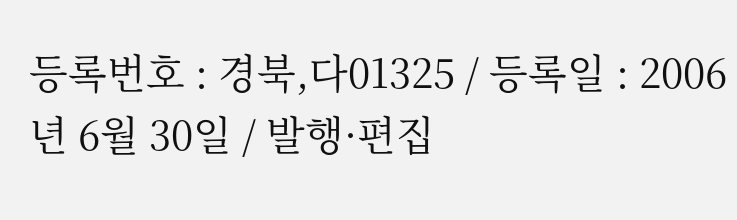등록번호 : 경북,다01325 / 등록일 : 2006년 6월 30일 / 발행·편집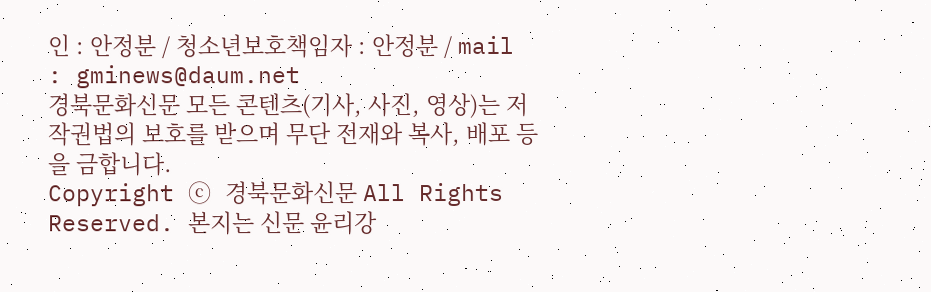인 : 안정분 / 청소년보호책임자 : 안정분 / mail : gminews@daum.net
경북문화신문 모든 콘텐츠(기사, 사진, 영상)는 저작권법의 보호를 받으며 무단 전재와 복사, 배포 등을 금합니다.
Copyright ⓒ 경북문화신문 All Rights Reserved. 본지는 신문 윤리강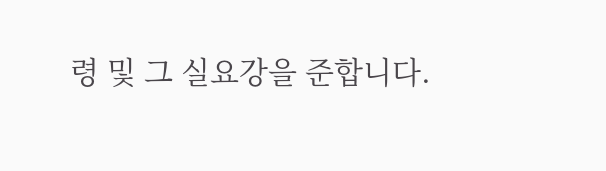령 및 그 실요강을 준합니다.